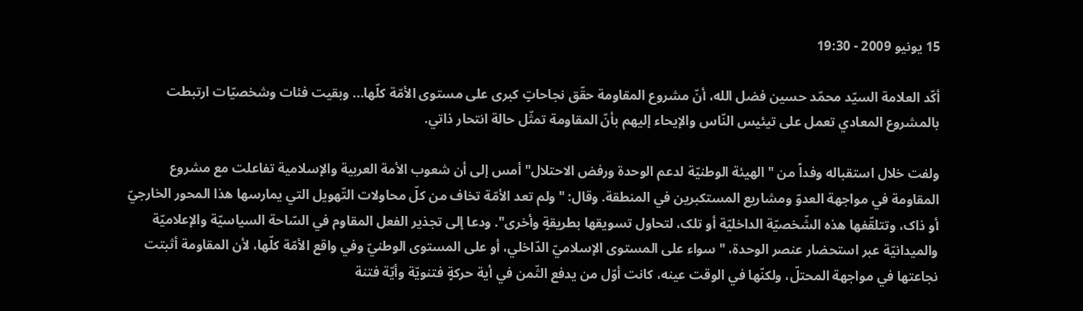15 يونيو 2009 - 19:30

أکّد العلامة السيّد محمّد حسين فضل الله، أنّ مشروع المقاومة حقّق نجاحاتٍ کبرى على مستوى الأمّة کلّها... وبقيت فئات وشخصيّات ارتبطت بالمشروع المعادي تعمل على تيئيس النّاس والإيحاء إليهم بأنّ المقاومة تمثّل حالة انتحار ذاتي.

ولفت خلال استقباله وفداً من "الهيئة الوطنيّة لدعم الوحدة ورفض الاحتلال" أمس إلى أن شعوب الأمة العربية والإسلامية تفاعلت مع مشروع المقاومة في مواجهة العدوّ ومشاريع المستکبرين في المنطقة. وقال: "ولم تعد الأمّة تخاف من کلّ محاولات التّهويل التي يمارسها هذا المحور الخارجيّ أو ذاک، وتتلقّفها هذه الشّخصيّة الداخليّة أو تلک، لتحاول تسويقها بطريقةٍ وأخرى". ودعا إلى تجذير الفعل المقاوم في السّاحة السياسيّة والإعلاميّة والميدانيّة عبر استحضار عنصر الوحدة، "سواء على المستوى الإسلاميّ الدّاخلي، أو على المستوى الوطنيّ وفي واقع الأمّة کلّها، لأن المقاومة أثبتت نجاعتها في مواجهة المحتلّ، ولکنّها في الوقت عينه، کانت أوّل من يدفع الثّمن في أية حرکةٍ فتنويّة وأيّة فتنة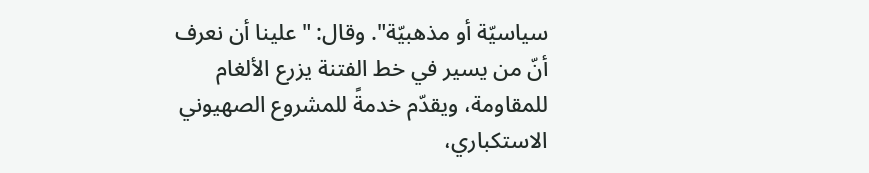سياسيّة أو مذهبيّة". وقال: "علينا أن نعرف أنّ من يسير في خط الفتنة يزرع الألغام للمقاومة، ويقدّم خدمةً للمشروع الصهيوني الاستکباري،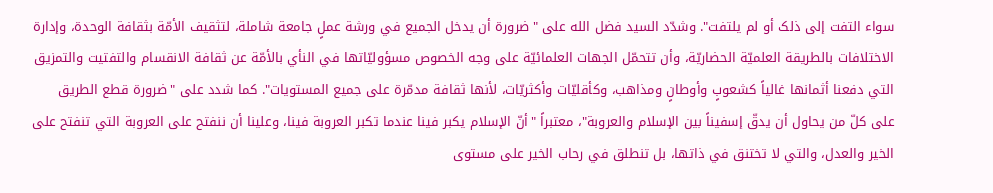سواء التفت إلى ذلک أو لم يلتفت". وشدّد السيد فضل الله على "ضرورة أن يدخل الجميع في ورشة عملٍ جامعة شاملة، لتثقيف الأمّة بثقافة الوحدة، وإدارة الاختلافات بالطريقة العلميّة الحضاريّة، وأن تتحمّل الجهات العلمائيّة على وجه الخصوص مسؤوليّاتها في النأي بالأمّة عن ثقافة الانقسام والتفتيت والتمزيق التي دفعنا أثمانها غالياً کشعوبٍ وأوطانٍ ومذاهب، وکأقليّات وأکثريّات، لأنها ثقافة مدمّرة على جميع المستويات". کما شدد على "ضرورة قطع الطريق على کلّ من يحاول أن يدقّ إسفيناً بين الإسلام والعروبة"، معتبراً "أنّ الإسلام يکبر فينا عندما تکبر العروبة فينا، وعلينا أن ننفتح على العروبة التي تنفتح على الخير والعدل، والتي لا تختنق في ذاتها، بل تنطلق في رحاب الخير على مستوى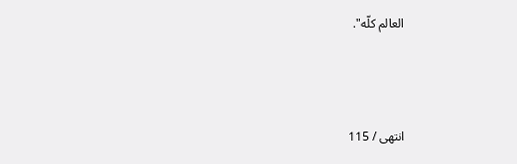العالم کلّه".



انتهی / 115